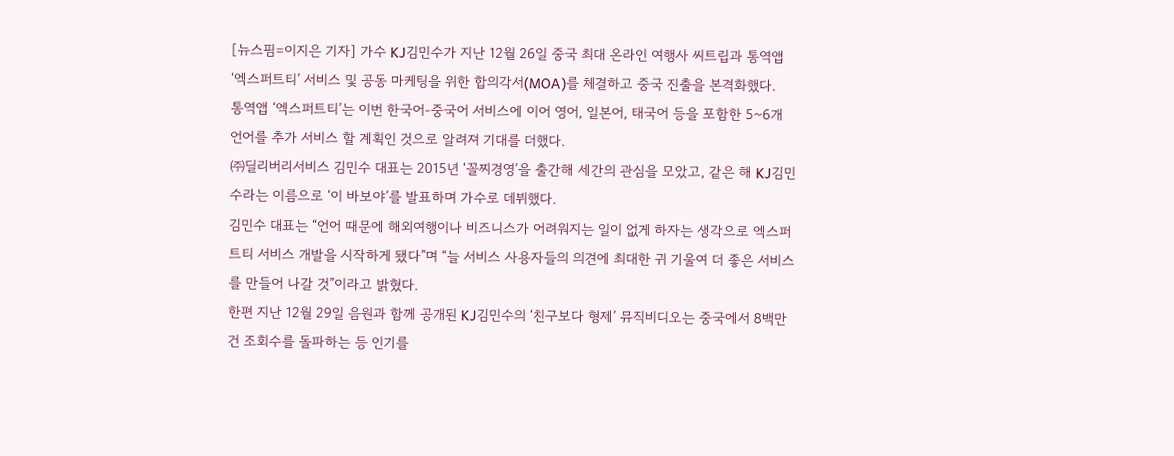[뉴스핌=이지은 기자] 가수 KJ김민수가 지난 12월 26일 중국 최대 온라인 여행사 씨트립과 통역앱 ‘엑스퍼트티’ 서비스 및 공동 마케팅을 위한 합의각서(MOA)를 체결하고 중국 진출을 본격화했다.
통역앱 ‘엑스퍼트티’는 이번 한국어-중국어 서비스에 이어 영어, 일본어, 태국어 등을 포함한 5~6개 언어를 추가 서비스 할 계획인 것으로 알려져 기대를 더했다.
㈜딜리버리서비스 김민수 대표는 2015년 ‘꼴찌경영’을 출간해 세간의 관심을 모았고, 같은 해 KJ김민수라는 이름으로 ‘이 바보야’를 발표하며 가수로 데뷔했다.
김민수 대표는 “언어 때문에 해외여행이나 비즈니스가 어려워지는 일이 없게 하자는 생각으로 엑스퍼트티 서비스 개발을 시작하게 됐다”며 “늘 서비스 사용자들의 의견에 최대한 귀 기울여 더 좋은 서비스를 만들어 나갈 것”이라고 밝혔다.
한편 지난 12월 29일 음원과 함께 공개된 KJ김민수의 ‘친구보다 형제’ 뮤직비디오는 중국에서 8백만건 조회수를 돌파하는 등 인기를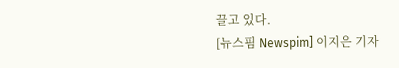끌고 있다.
[뉴스핌 Newspim] 이지은 기자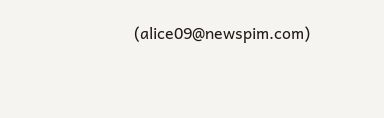(alice09@newspim.com)